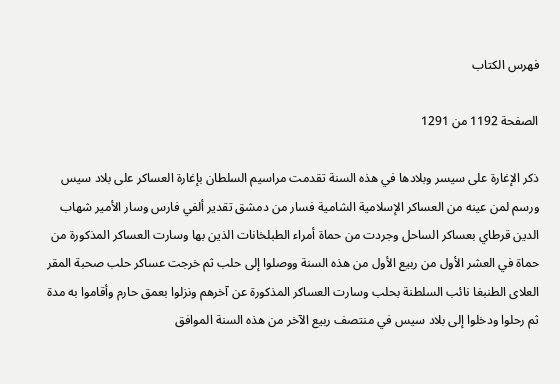فهرس الكتاب

الصفحة 1192 من 1291

ذكر الإغارة على سيسر وبلادها في هذه السنة تقدمت مراسيم السلطان بإغارة العساكر على بلاد سيس ورسم لمن عينه من العساكر الإسلامية الشامية فسار من دمشق تقدير ألفي فارس وسار الأمير شهاب الدين قرطاي بعساكر الساحل وجردت من حماة أمراء الطبلخانات الذين بها وسارت العساكر المذكورة من حماة في العشر الأول من ربيع الأول من هذه السنة ووصلوا إلى حلب ثم خرجت عساكر حلب صحبة المقر العلاى الطنبغا نائب السلطنة بحلب وسارت العساكر المذكورة عن آخرهم ونزلوا بعمق حارم وأقاموا به مدة ثم رحلوا ودخلوا إلى بلاد سيس في منتصف ربيع الآخر من هذه السنة الموافق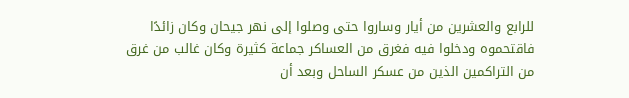للرابع والعشرين من أيار وساروا حتى وصلوا إلى نهر جيحان وكان زائدًا فاقتحموه ودخلوا فيه فغرق من العساكر جماعة كثيرة وكان غالب من غرق من التراكمين الذين من عسكر الساحل وبعد أن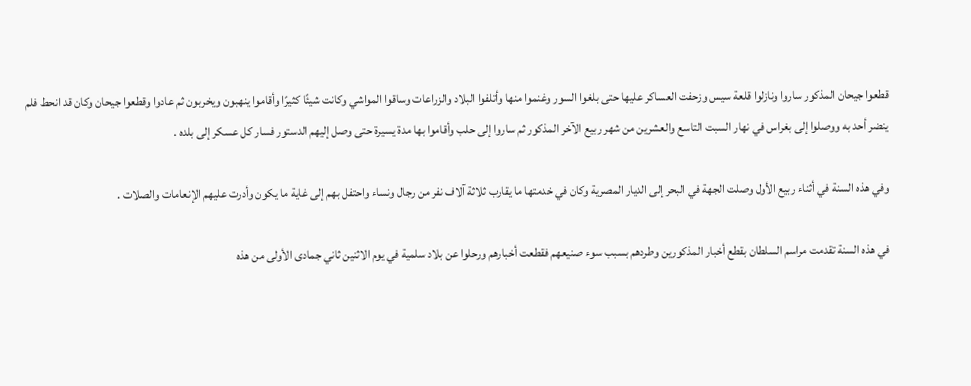قطعوا جيحان المذكور ساروا ونازلوا قلعة سيس وزحفت العساكر عليها حتى بلغوا السور وغنموا منها وأتلفوا البلاد والزراعات وساقوا المواشي وكانت شيئًا كثيرًا وأقاموا ينهبون ويخربون ثم عادوا وقطعوا جيحان وكان قد انحط فلم ينضر أحد به ووصلوا إلى بغراس في نهار السبت التاسع والعشرين من شهر ربيع الآخر المذكور ثم ساروا إلى حلب وأقاموا بها مدة يسيرة حتى وصل إليهم الدستور فسار كل عسكر إلى بلده .

وفي هذه السنة في أثناء ربيع الأول وصلت الجهة في البحر إلى الديار المصرية وكان في خدمتها ما يقارب ثلاثة آلاف نفر من رجال ونساء واحتفل بهم إلى غاية ما يكون وأدرت عليهم الإنعامات والصلات .

في هذه السنة تقدمت مراسم السلطان بقطع أخبار المذكورين وطردهم بسبب سوء صنيعهم فقطعت أخبارهم ورحلوا عن بلاد سلمية في يوم الاثنين ثاني جمادى الأولى من هذه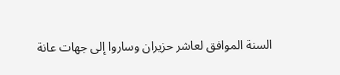السنة الموافق لعاشر حزيران وساروا إلى جهات عانة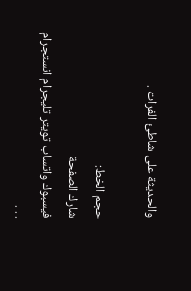والحديثة على شاطئ الفرات .

حجم الخط:
شارك الصفحة
فيسبوك واتساب تويتر تليجرام انستجرام
. . .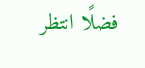فضلًا انتظر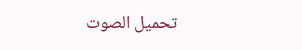تحميل الصوت